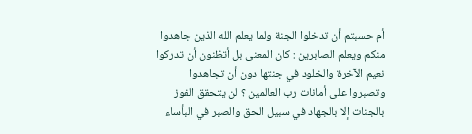أم حسبتم أن تدخلوا الجنة ولما يعلم الله الذين جاهدوا منكم ويعلم الصابرين : كان المعنى بل أتظنون أن تدركوا نعيم الآخرة والخلود في جنتها دون أن تجاهدوا وتصبروا على أمانات رب العالمين ؟ لن يتحقق الفوز بالجنات إلا بالجهاد في سبيل الحق والصبر في البأساء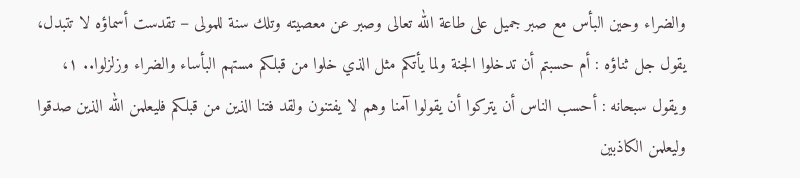والضراء وحين البأس مع صبر جميل على طاعة الله تعالى وصبر عن معصيته وتلك سنة للمولى – تقدست أسماؤه لا تتبدل، يقول جل ثناؤه : أم حسبتم أن تدخلوا الجنة ولما يأتكم مثل الذي خلوا من قبلكم مستهم البأساء والضراء وزلزلوا.. ١، ويقول سبحانه : أحسب الناس أن يتركوا أن يقولوا آمنا وهم لا يفتنون ولقد فتنا الذين من قبلكم فليعلمن الله الذين صدقوا وليعلمن الكاذبين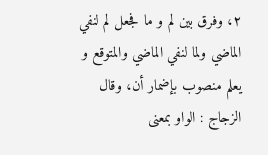٢، وفرق بين لم و ما فجعل لم لنفي الماضي ولما لنفي الماضي والمتوقع و يعلم منصوب بإضمار أن، وقال الزجاج : الواو بمعنى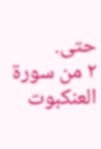حتى.
٢ من سورة العنكبوت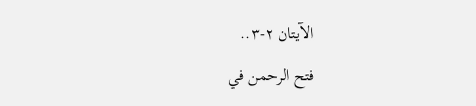الآيتان ٢-٣..
فتح الرحمن في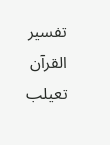تفسير القرآن
تعيلب